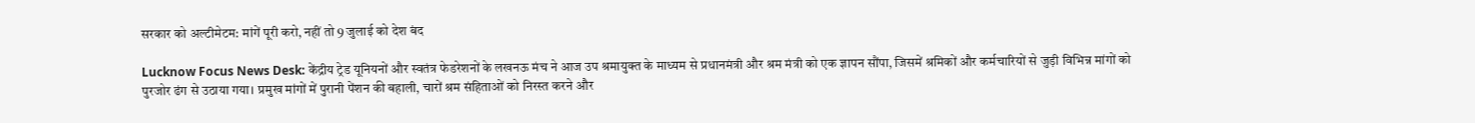सरकार को अल्टीमेटम: मांगें पूरी करो, नहीं तो 9 जुलाई को देश बंद

Lucknow Focus News Desk: केंद्रीय ट्रेड यूनियनों और स्वतंत्र फेडरेशनों के लखनऊ मंच ने आज उप श्रमायुक्त के माध्यम से प्रधानमंत्री और श्रम मंत्री को एक ज्ञापन सौंपा, जिसमें श्रमिकों और कर्मचारियों से जुड़ी विभिन्न मांगों को पुरजोर ढंग से उठाया गया। प्रमुख मांगों में पुरानी पेंशन की बहाली, चारों श्रम संहिताओं को निरस्त करने और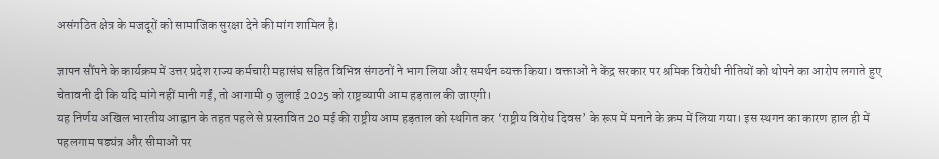असंगठित क्षेत्र के मजदूरों को सामाजिक सुरक्षा देने की मांग शामिल है।

ज्ञापन सौंपने के कार्यक्रम में उत्तर प्रदेश राज्य कर्मचारी महासंघ सहित विभिन्न संगठनों ने भाग लिया और समर्थन व्यक्त किया। वक्ताओं ने केंद्र सरकार पर श्रमिक विरोधी नीतियों को थोपने का आरोप लगाते हुए चेतावनी दी कि यदि मांगे नहीं मानी गईं, तो आगामी 9 जुलाई 2025 को राष्ट्रव्यापी आम हड़ताल की जाएगी।
यह निर्णय अखिल भारतीय आह्वान के तहत पहले से प्रस्तावित 20 मई की राष्ट्रीय आम हड़ताल को स्थगित कर ‘राष्ट्रीय विरोध दिवस’ के रूप में मनाने के क्रम में लिया गया। इस स्थगन का कारण हाल ही में पहलगाम षड्यंत्र और सीमाओं पर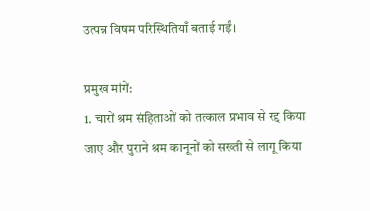उत्पन्न विषम परिस्थितियाँ बताई गईं।

प्रमुख मांगें:
1. चारों श्रम संहिताओं को तत्काल प्रभाव से रद्द किया जाए और पुराने श्रम कानूनों को सख्ती से लागू किया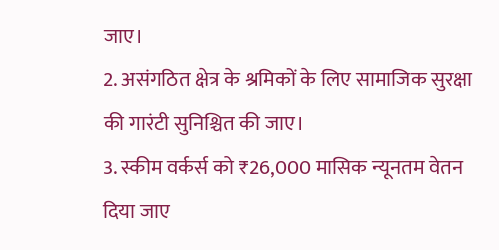जाए।
2. असंगठित क्षेत्र के श्रमिकों के लिए सामाजिक सुरक्षा की गारंटी सुनिश्चित की जाए।
3. स्कीम वर्कर्स को ₹26,000 मासिक न्यूनतम वेतन दिया जाए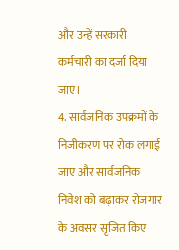और उन्हें सरकारी कर्मचारी का दर्जा दिया जाए।
4. सार्वजनिक उपक्रमों के निजीकरण पर रोक लगाई जाए और सार्वजनिक निवेश को बढ़ाकर रोजगार के अवसर सृजित किए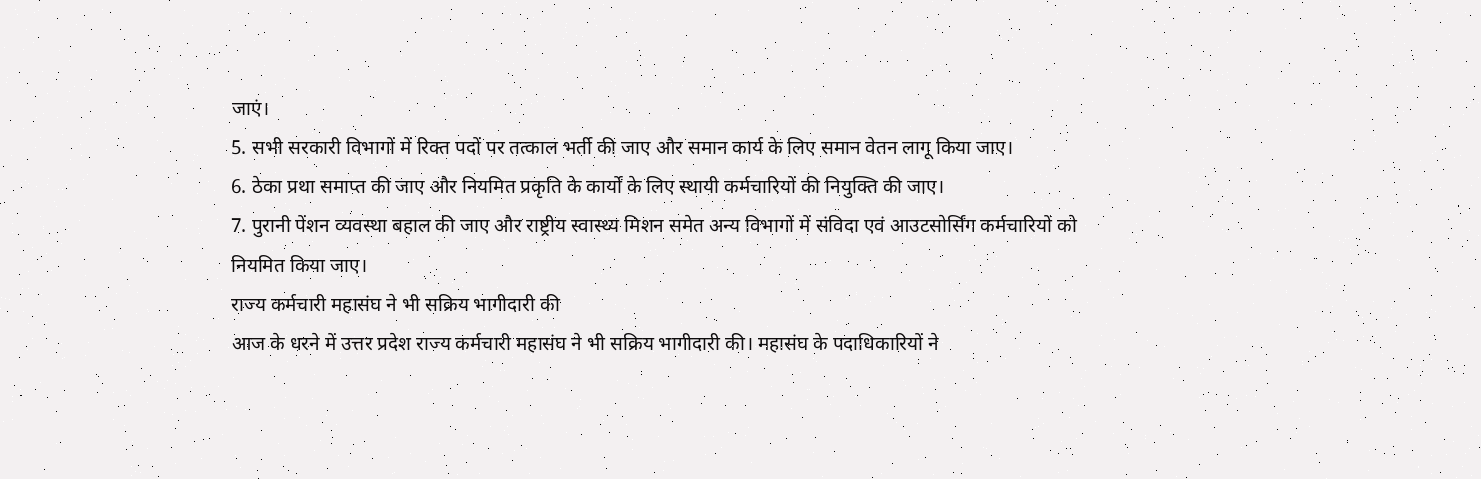जाएं।
5. सभी सरकारी विभागों में रिक्त पदों पर तत्काल भर्ती की जाए और समान कार्य के लिए समान वेतन लागू किया जाए।
6. ठेका प्रथा समाप्त की जाए और नियमित प्रकृति के कार्यों के लिए स्थायी कर्मचारियों की नियुक्ति की जाए।
7. पुरानी पेंशन व्यवस्था बहाल की जाए और राष्ट्रीय स्वास्थ्य मिशन समेत अन्य विभागों में संविदा एवं आउटसोर्सिंग कर्मचारियों को नियमित किया जाए।
राज्य कर्मचारी महासंघ ने भी सक्रिय भागीदारी की
आज के धरने में उत्तर प्रदेश राज्य कर्मचारी महासंघ ने भी सक्रिय भागीदारी की। महासंघ के पदाधिकारियों ने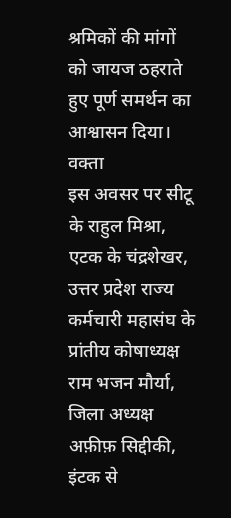श्रमिकों की मांगों को जायज ठहराते हुए पूर्ण समर्थन का आश्वासन दिया।
वक्ता
इस अवसर पर सीटू के राहुल मिश्रा, एटक के चंद्रशेखर, उत्तर प्रदेश राज्य कर्मचारी महासंघ के प्रांतीय कोषाध्यक्ष राम भजन मौर्या, जिला अध्यक्ष अफ़ीफ़ सिद्दीकी, इंटक से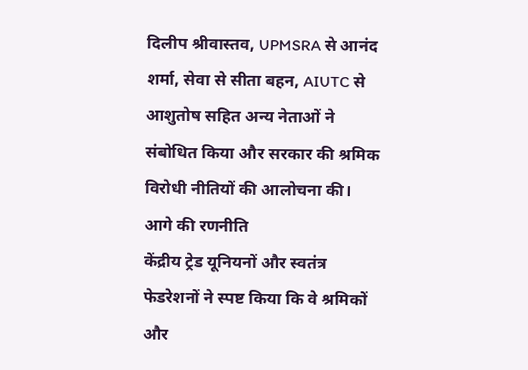दिलीप श्रीवास्तव, UPMSRA से आनंद शर्मा, सेवा से सीता बहन, AIUTC से आशुतोष सहित अन्य नेताओं ने संबोधित किया और सरकार की श्रमिक विरोधी नीतियों की आलोचना की।
आगे की रणनीति
केंद्रीय ट्रेड यूनियनों और स्वतंत्र फेडरेशनों ने स्पष्ट किया कि वे श्रमिकों और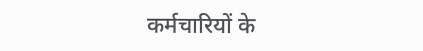कर्मचारियों के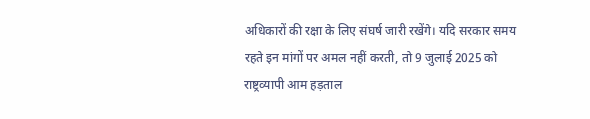अधिकारों की रक्षा के लिए संघर्ष जारी रखेंगे। यदि सरकार समय रहते इन मांगों पर अमल नहीं करती, तो 9 जुलाई 2025 को राष्ट्रव्यापी आम हड़ताल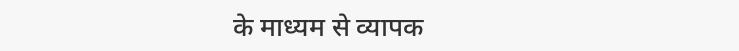के माध्यम से व्यापक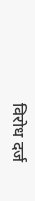विरोध दर्ज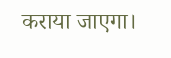कराया जाएगा।